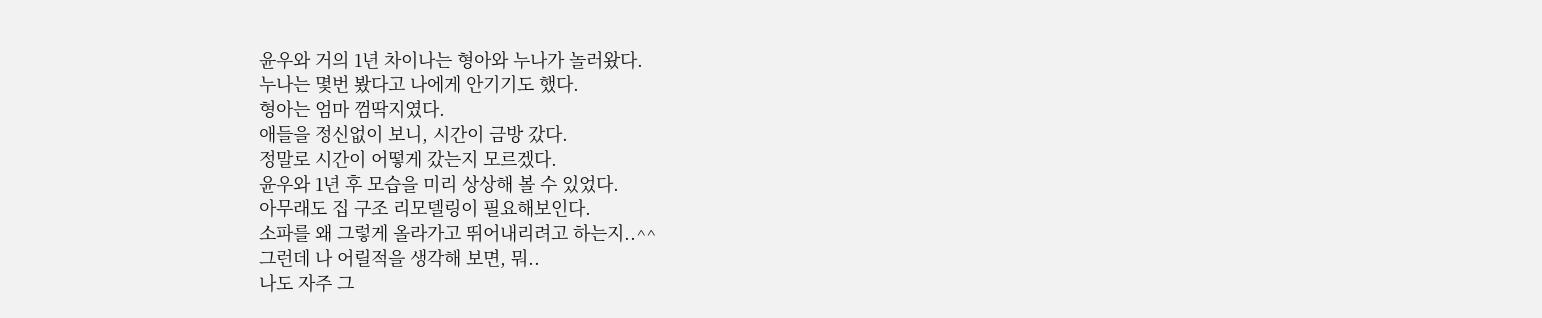윤우와 거의 1년 차이나는 형아와 누나가 놀러왔다.
누나는 몇번 봤다고 나에게 안기기도 했다.
형아는 엄마 껌딱지였다.
애들을 정신없이 보니, 시간이 금방 갔다.
정말로 시간이 어떻게 갔는지 모르겠다.
윤우와 1년 후 모습을 미리 상상해 볼 수 있었다.
아무래도 집 구조 리모델링이 필요해보인다.
소파를 왜 그렇게 올라가고 뛰어내리려고 하는지..^^
그런데 나 어릴적을 생각해 보면, 뭐..
나도 자주 그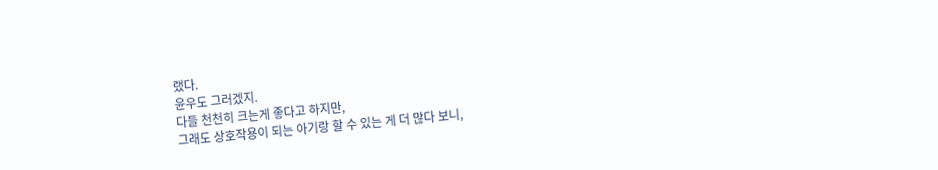랬다.
윤우도 그러겠지.
다들 천천히 크는게 좋다고 하지만,
그래도 상호작용이 되는 아기랑 할 수 있는 게 더 많다 보니,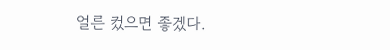얼른 컸으면 좋겠다.